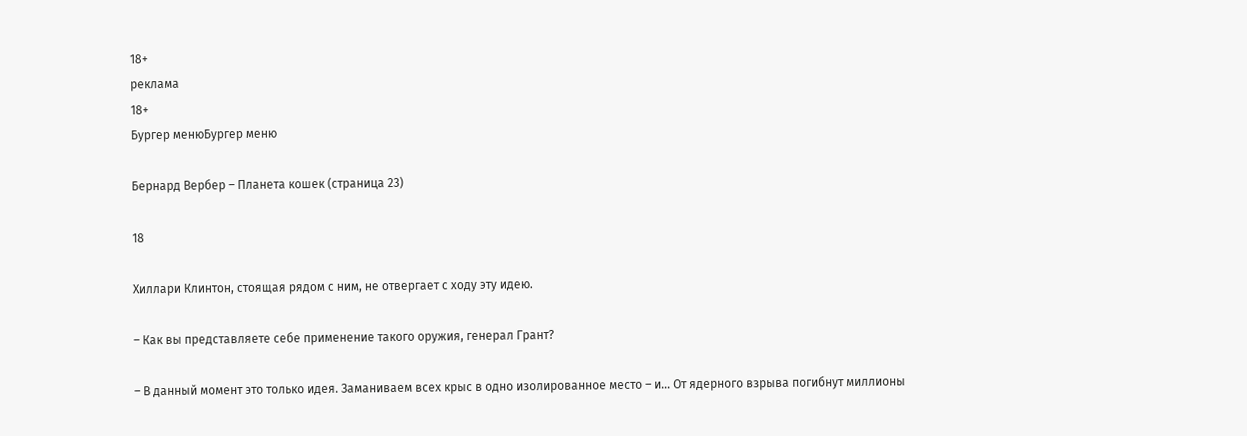18+
реклама
18+
Бургер менюБургер меню

Бернард Вербер – Планета кошек (страница 23)

18

Хиллари Клинтон, стоящая рядом с ним, не отвергает с ходу эту идею.

– Как вы представляете себе применение такого оружия, генерал Грант?

– В данный момент это только идея. Заманиваем всех крыс в одно изолированное место – и… От ядерного взрыва погибнут миллионы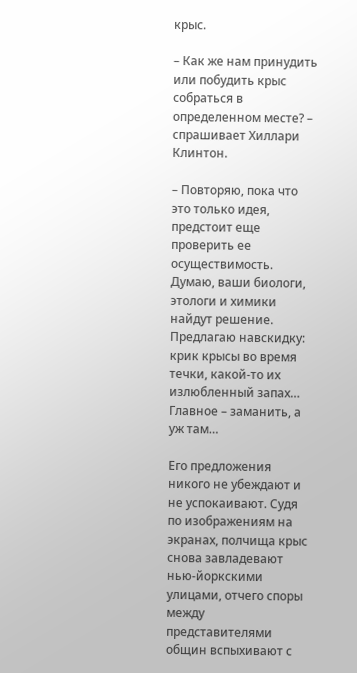крыс.

– Как же нам принудить или побудить крыс собраться в определенном месте? – спрашивает Хиллари Клинтон.

– Повторяю, пока что это только идея, предстоит еще проверить ее осуществимость. Думаю, ваши биологи, этологи и химики найдут решение. Предлагаю навскидку: крик крысы во время течки, какой-то их излюбленный запах… Главное – заманить, а уж там…

Его предложения никого не убеждают и не успокаивают. Судя по изображениям на экранах, полчища крыс снова завладевают нью-йоркскими улицами, отчего споры между представителями общин вспыхивают с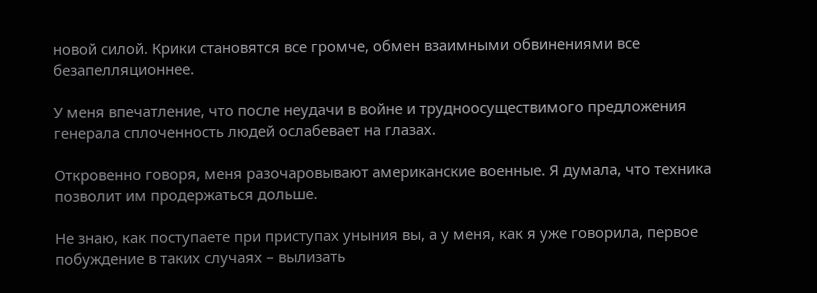новой силой. Крики становятся все громче, обмен взаимными обвинениями все безапелляционнее.

У меня впечатление, что после неудачи в войне и трудноосуществимого предложения генерала сплоченность людей ослабевает на глазах.

Откровенно говоря, меня разочаровывают американские военные. Я думала, что техника позволит им продержаться дольше.

Не знаю, как поступаете при приступах уныния вы, а у меня, как я уже говорила, первое побуждение в таких случаях – вылизать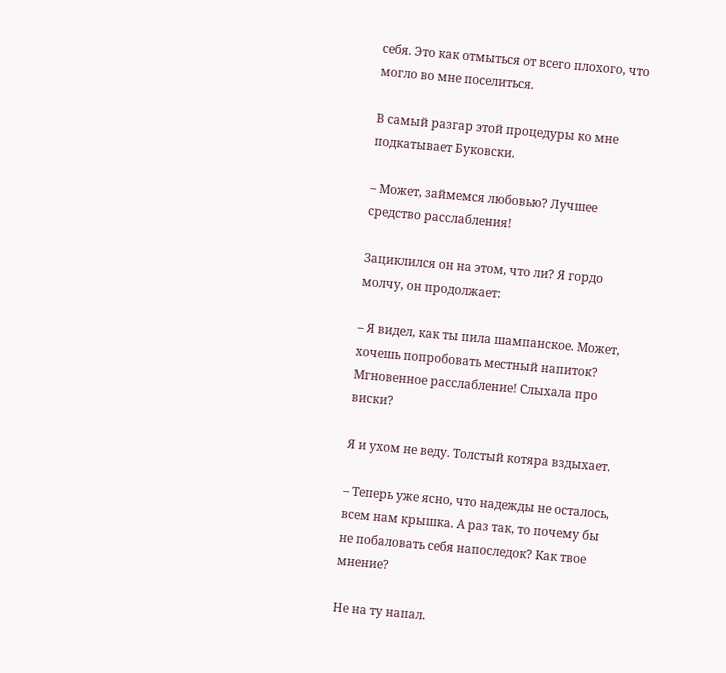себя. Это как отмыться от всего плохого, что могло во мне поселиться.

В самый разгар этой процедуры ко мне подкатывает Буковски.

– Может, займемся любовью? Лучшее средство расслабления!

Зациклился он на этом, что ли? Я гордо молчу, он продолжает:

– Я видел, как ты пила шампанское. Может, хочешь попробовать местный напиток? Мгновенное расслабление! Слыхала про виски?

Я и ухом не веду. Толстый котяра вздыхает.

– Теперь уже ясно, что надежды не осталось, всем нам крышка. А раз так, то почему бы не побаловать себя напоследок? Как твое мнение?

Не на ту напал.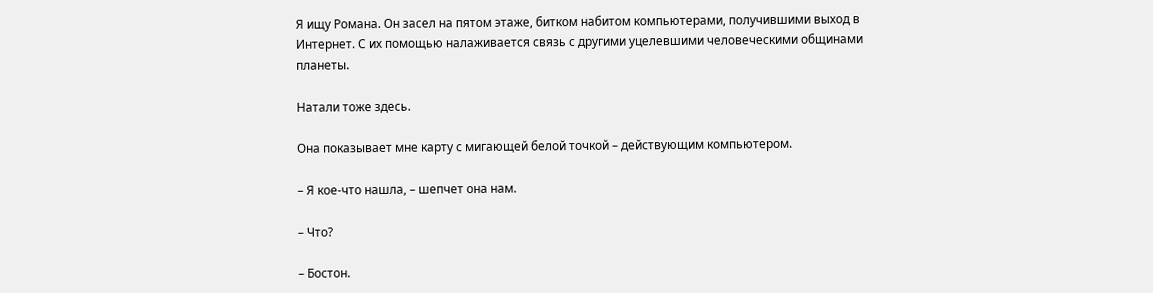Я ищу Романа. Он засел на пятом этаже, битком набитом компьютерами, получившими выход в Интернет. С их помощью налаживается связь с другими уцелевшими человеческими общинами планеты.

Натали тоже здесь.

Она показывает мне карту с мигающей белой точкой – действующим компьютером.

– Я кое-что нашла, – шепчет она нам.

– Что?

– Бостон.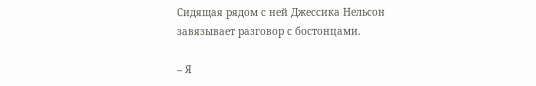Сидящая рядом с ней Джессика Нельсон завязывает разговор с бостонцами.

– Я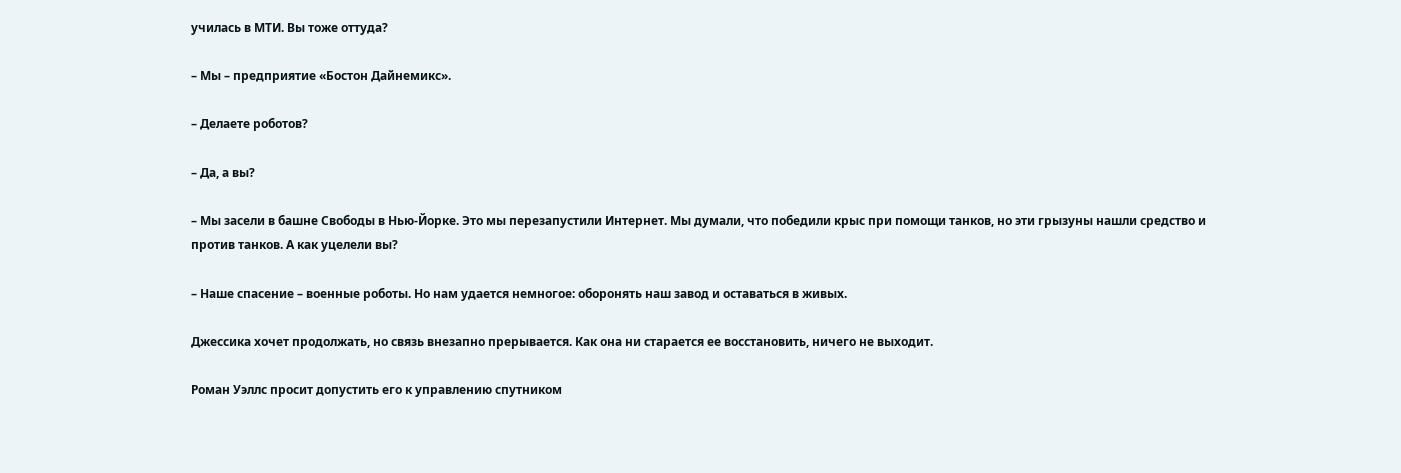училась в МТИ. Вы тоже оттуда?

– Мы – предприятие «Бостон Дайнемикс».

– Делаете роботов?

– Да, а вы?

– Мы засели в башне Свободы в Нью-Йорке. Это мы перезапустили Интернет. Мы думали, что победили крыс при помощи танков, но эти грызуны нашли средство и против танков. А как уцелели вы?

– Наше спасение – военные роботы. Но нам удается немногое: оборонять наш завод и оставаться в живых.

Джессика хочет продолжать, но связь внезапно прерывается. Как она ни старается ее восстановить, ничего не выходит.

Роман Уэллс просит допустить его к управлению спутником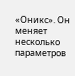«Оникс». Он меняет несколько параметров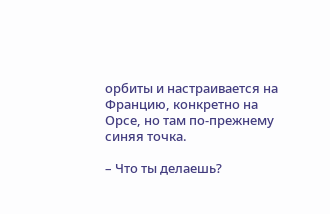орбиты и настраивается на Францию, конкретно на Орсе, но там по-прежнему синяя точка.

– Что ты делаешь?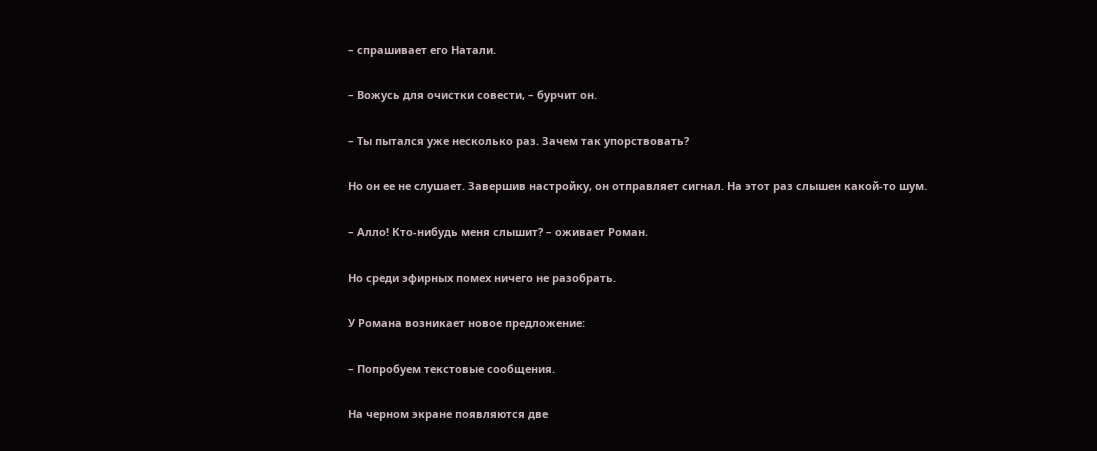– спрашивает его Натали.

– Вожусь для очистки совести, – бурчит он.

– Ты пытался уже несколько раз. Зачем так упорствовать?

Но он ее не слушает. Завершив настройку, он отправляет сигнал. На этот раз слышен какой-то шум.

– Алло! Кто-нибудь меня слышит? – оживает Роман.

Но среди эфирных помех ничего не разобрать.

У Романа возникает новое предложение:

– Попробуем текстовые сообщения.

На черном экране появляются две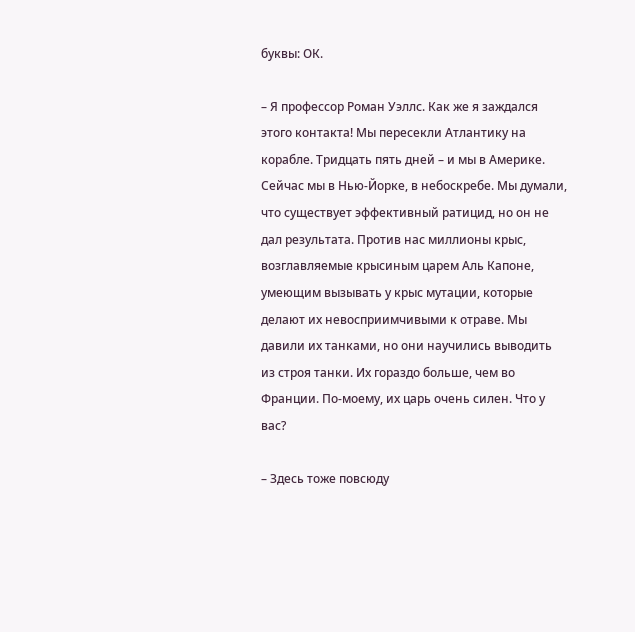буквы: ОК.

– Я профессор Роман Уэллс. Как же я заждался этого контакта! Мы пересекли Атлантику на корабле. Тридцать пять дней – и мы в Америке. Сейчас мы в Нью-Йорке, в небоскребе. Мы думали, что существует эффективный ратицид, но он не дал результата. Против нас миллионы крыс, возглавляемые крысиным царем Аль Капоне, умеющим вызывать у крыс мутации, которые делают их невосприимчивыми к отраве. Мы давили их танками, но они научились выводить из строя танки. Их гораздо больше, чем во Франции. По-моему, их царь очень силен. Что у вас?

– Здесь тоже повсюду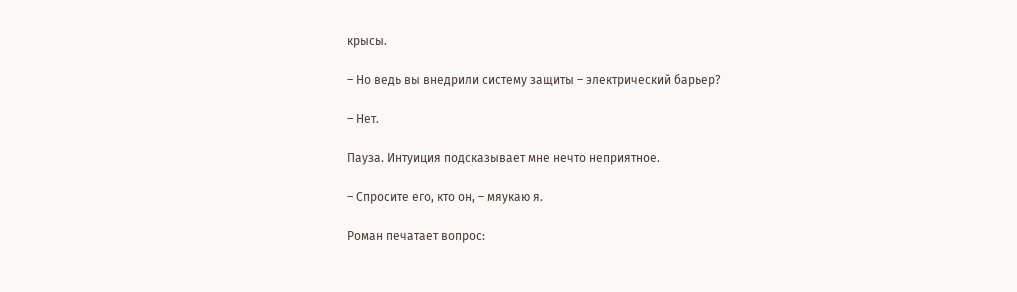крысы.

– Но ведь вы внедрили систему защиты – электрический барьер?

– Нет.

Пауза. Интуиция подсказывает мне нечто неприятное.

– Спросите его, кто он, – мяукаю я.

Роман печатает вопрос: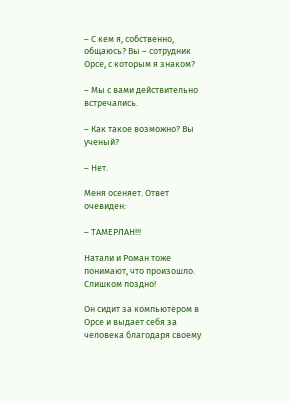– С кем я, собственно, общаюсь? Вы – сотрудник Орсе, с которым я знаком?

– Мы с вами действительно встречались.

– Как такое возможно? Вы ученый?

– Нет.

Меня осеняет. Ответ очевиден:

– ТАМЕРЛАН!!!

Натали и Роман тоже понимают, что произошло. Слишком поздно!

Он сидит за компьютером в Орсе и выдает себя за человека благодаря своему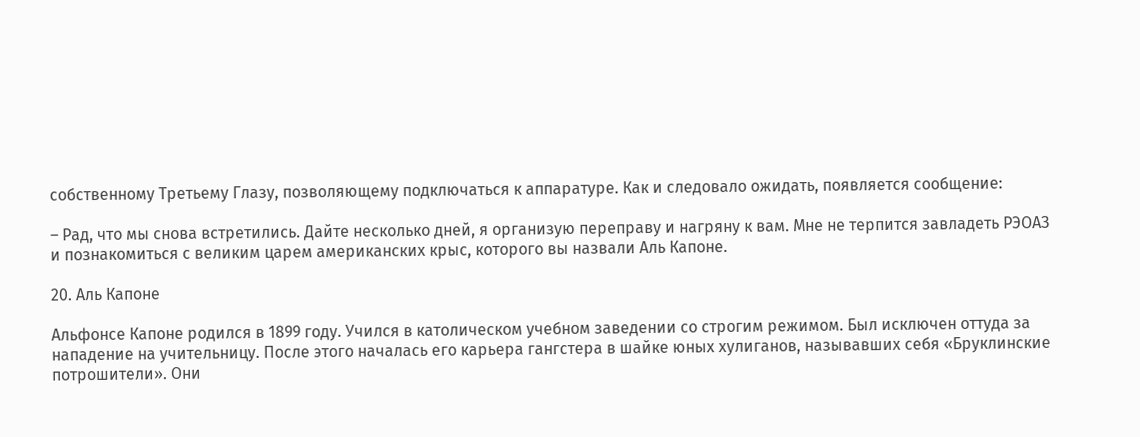собственному Третьему Глазу, позволяющему подключаться к аппаратуре. Как и следовало ожидать, появляется сообщение:

– Рад, что мы снова встретились. Дайте несколько дней, я организую переправу и нагряну к вам. Мне не терпится завладеть РЭОАЗ и познакомиться с великим царем американских крыс, которого вы назвали Аль Капоне.

20. Аль Капоне

Альфонсе Капоне родился в 1899 году. Учился в католическом учебном заведении со строгим режимом. Был исключен оттуда за нападение на учительницу. После этого началась его карьера гангстера в шайке юных хулиганов, называвших себя «Бруклинские потрошители». Они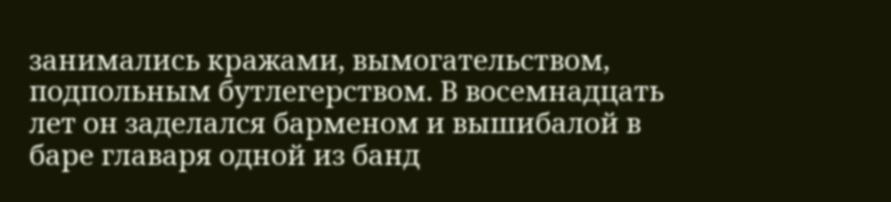занимались кражами, вымогательством, подпольным бутлегерством. В восемнадцать лет он заделался барменом и вышибалой в баре главаря одной из банд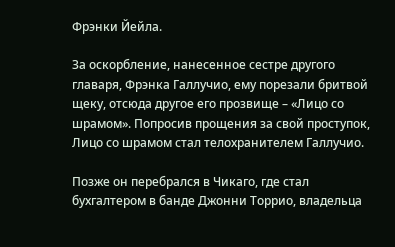Фрэнки Йейла.

За оскорбление, нанесенное сестре другого главаря, Фрэнка Галлучио, ему порезали бритвой щеку, отсюда другое его прозвище – «Лицо со шрамом». Попросив прощения за свой проступок, Лицо со шрамом стал телохранителем Галлучио.

Позже он перебрался в Чикаго, где стал бухгалтером в банде Джонни Торрио, владельца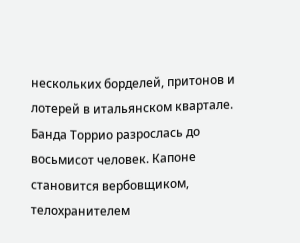нескольких борделей, притонов и лотерей в итальянском квартале. Банда Торрио разрослась до восьмисот человек. Капоне становится вербовщиком, телохранителем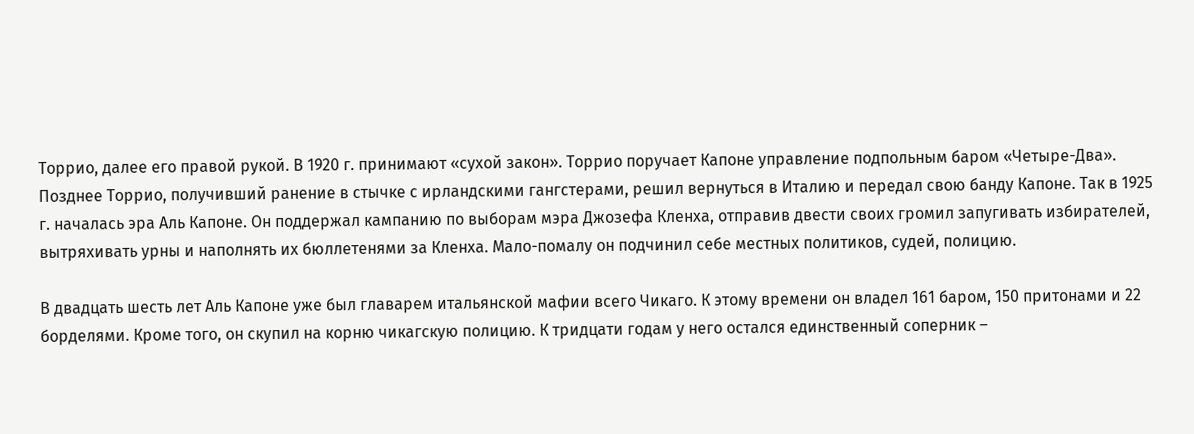Торрио, далее его правой рукой. В 1920 г. принимают «сухой закон». Торрио поручает Капоне управление подпольным баром «Четыре-Два». Позднее Торрио, получивший ранение в стычке с ирландскими гангстерами, решил вернуться в Италию и передал свою банду Капоне. Так в 1925 г. началась эра Аль Капоне. Он поддержал кампанию по выборам мэра Джозефа Кленха, отправив двести своих громил запугивать избирателей, вытряхивать урны и наполнять их бюллетенями за Кленха. Мало-помалу он подчинил себе местных политиков, судей, полицию.

В двадцать шесть лет Аль Капоне уже был главарем итальянской мафии всего Чикаго. К этому времени он владел 161 баром, 150 притонами и 22 борделями. Кроме того, он скупил на корню чикагскую полицию. К тридцати годам у него остался единственный соперник –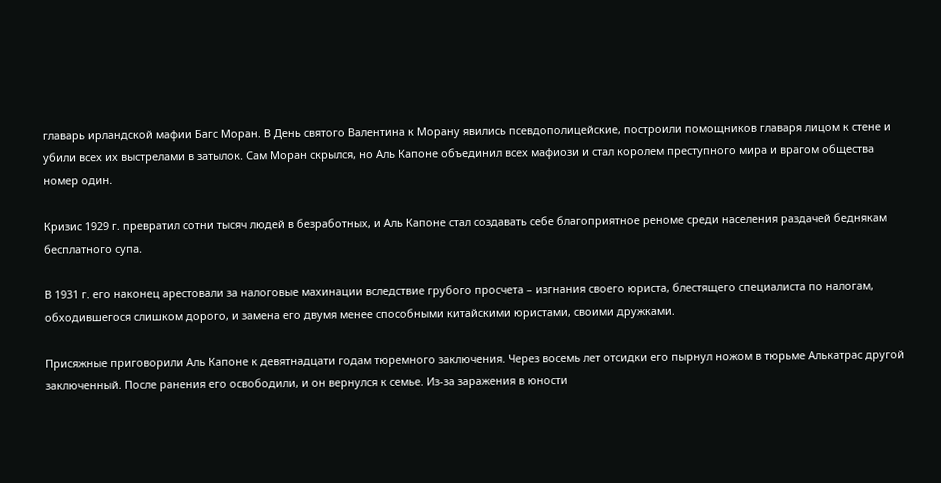главарь ирландской мафии Багс Моран. В День святого Валентина к Морану явились псевдополицейские, построили помощников главаря лицом к стене и убили всех их выстрелами в затылок. Сам Моран скрылся, но Аль Капоне объединил всех мафиози и стал королем преступного мира и врагом общества номер один.

Кризис 1929 г. превратил сотни тысяч людей в безработных, и Аль Капоне стал создавать себе благоприятное реноме среди населения раздачей беднякам бесплатного супа.

В 1931 г. его наконец арестовали за налоговые махинации вследствие грубого просчета – изгнания своего юриста, блестящего специалиста по налогам, обходившегося слишком дорого, и замена его двумя менее способными китайскими юристами, своими дружками.

Присяжные приговорили Аль Капоне к девятнадцати годам тюремного заключения. Через восемь лет отсидки его пырнул ножом в тюрьме Алькатрас другой заключенный. После ранения его освободили, и он вернулся к семье. Из-за заражения в юности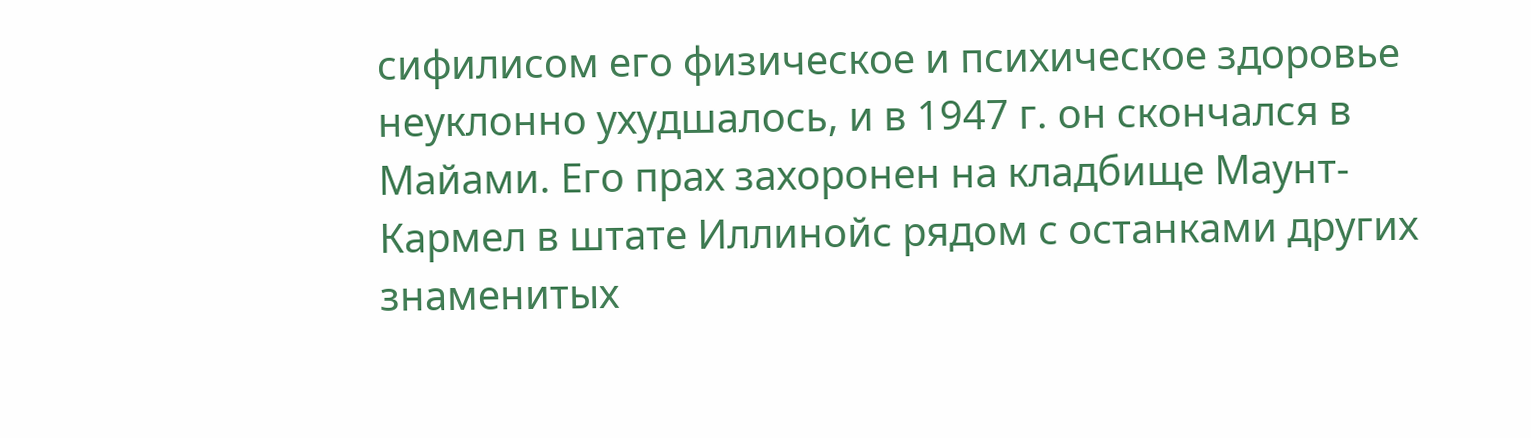сифилисом его физическое и психическое здоровье неуклонно ухудшалось, и в 1947 г. он скончался в Майами. Его прах захоронен на кладбище Маунт-Кармел в штате Иллинойс рядом с останками других знаменитых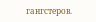гангстеров.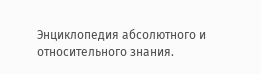Энциклопедия абсолютного и относительного знания.